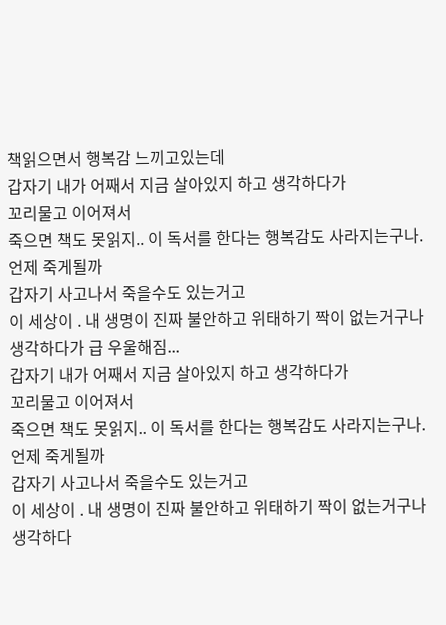책읽으면서 행복감 느끼고있는데
갑자기 내가 어째서 지금 살아있지 하고 생각하다가
꼬리물고 이어져서
죽으면 책도 못읽지.. 이 독서를 한다는 행복감도 사라지는구나.
언제 죽게될까
갑자기 사고나서 죽을수도 있는거고
이 세상이 . 내 생명이 진짜 불안하고 위태하기 짝이 없는거구나
생각하다가 급 우울해짐...
갑자기 내가 어째서 지금 살아있지 하고 생각하다가
꼬리물고 이어져서
죽으면 책도 못읽지.. 이 독서를 한다는 행복감도 사라지는구나.
언제 죽게될까
갑자기 사고나서 죽을수도 있는거고
이 세상이 . 내 생명이 진짜 불안하고 위태하기 짝이 없는거구나
생각하다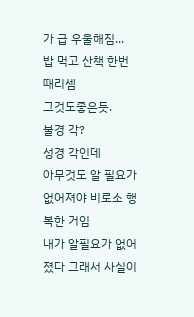가 급 우울해짐...
밥 먹고 산책 한번 때리셈
그것도좋은듯.
불경 각?
성경 각인데
아무것도 알 필요가 없어져야 비로소 행복한 거임
내가 알필요가 없어졌다 그래서 사실이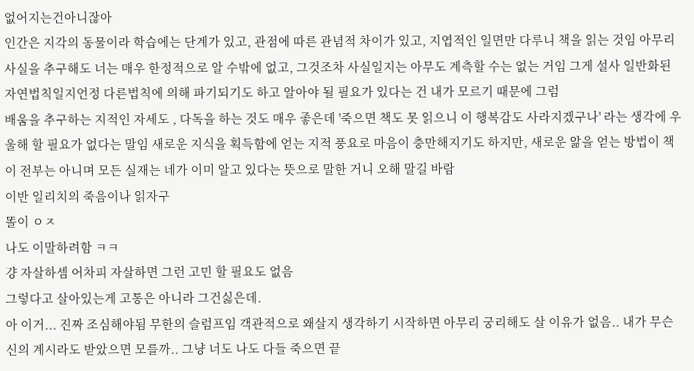없어지는건아니잖아
인간은 지각의 동물이라 학습에는 단계가 있고, 관점에 따른 관념적 차이가 있고, 지엽적인 일면만 다루니 책을 읽는 것임 아무리 사실을 추구해도 너는 매우 한정적으로 알 수밖에 없고, 그것조차 사실일지는 아무도 계측할 수는 없는 거임 그게 설사 일반화된 자연법칙일지언정 다른법칙에 의해 파기되기도 하고 알아야 될 필요가 있다는 건 내가 모르기 때문에 그럼
배움을 추구하는 지적인 자세도 , 다독을 하는 것도 매우 좋은데 '죽으면 책도 못 읽으니 이 행복감도 사라지겠구나' 라는 생각에 우울해 할 필요가 없다는 말임 새로운 지식을 획득함에 얻는 지적 풍요로 마음이 충만해지기도 하지만, 새로운 앎을 얻는 방법이 책이 전부는 아니며 모든 실재는 네가 이미 알고 있다는 뜻으로 말한 거니 오해 말길 바람
이반 일리치의 죽음이나 읽자구
똘이 ㅇㅈ
나도 이말하려함 ㅋㅋ
걍 자살하셈 어차피 자살하면 그런 고민 할 필요도 없음
그렇다고 살아있는게 고통은 아니라 그건싫은데.
아 이거... 진짜 조심해야됨 무한의 슬럼프임 객관적으로 왜살지 생각하기 시작하면 아무리 궁리해도 살 이유가 없음.. 내가 무슨 신의 계시라도 받았으면 모를까.. 그냥 너도 나도 다들 죽으면 끝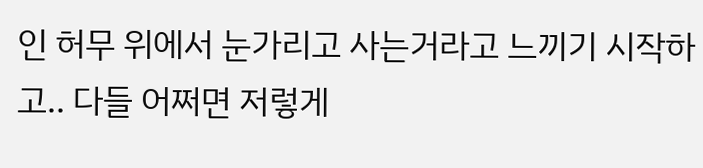인 허무 위에서 눈가리고 사는거라고 느끼기 시작하고.. 다들 어쩌면 저렇게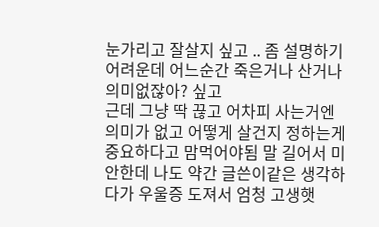눈가리고 잘살지 싶고 .. 좀 설명하기 어려운데 어느순간 죽은거나 산거나 의미없잖아? 싶고
근데 그냥 딱 끊고 어차피 사는거엔 의미가 없고 어떻게 살건지 정하는게 중요하다고 맘먹어야됨 말 길어서 미안한데 나도 약간 글쓴이같은 생각하다가 우울증 도져서 엄청 고생햇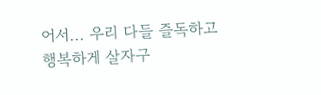어서... 우리 다들 즐독하고 행복하게 살자구